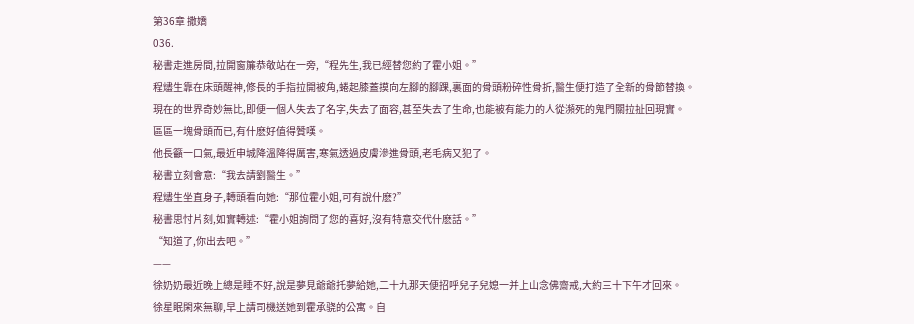第36章 撒嬌
036.
秘書走進房間,拉開窗簾恭敬站在一旁,“程先生,我已經替您約了霍小姐。”
程燼生靠在床頭醒神,修長的手指拉開被角,蜷起膝蓋摸向左腳的腳踝,裏面的骨頭粉碎性骨折,醫生便打造了全新的骨節替換。
現在的世界奇妙無比,即便一個人失去了名字,失去了面容,甚至失去了生命,也能被有能力的人從瀕死的鬼門關拉扯回現實。
區區一塊骨頭而已,有什麽好值得贊嘆。
他長籲一口氣,最近申城降溫降得厲害,寒氣透過皮膚滲進骨頭,老毛病又犯了。
秘書立刻會意:“我去請劉醫生。”
程燼生坐直身子,轉頭看向她:“那位霍小姐,可有說什麽?”
秘書思忖片刻,如實轉述:“霍小姐詢問了您的喜好,沒有特意交代什麽話。”
“知道了,你出去吧。”
——
徐奶奶最近晚上總是睡不好,說是夢見爺爺托夢給她,二十九那天便招呼兒子兒媳一并上山念佛齋戒,大約三十下午才回來。
徐星眠閑來無聊,早上請司機送她到霍承骁的公寓。自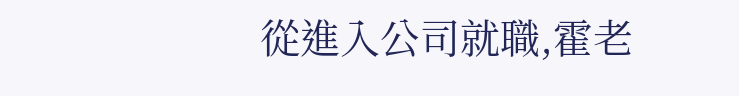從進入公司就職,霍老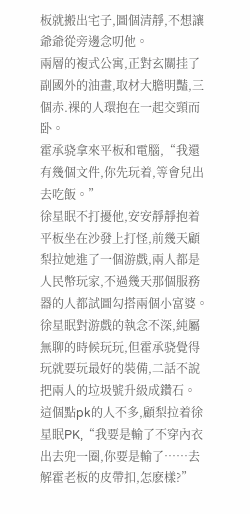板就搬出宅子,圖個清靜,不想讓爺爺從旁邊念叨他。
兩層的複式公寓,正對玄關挂了副國外的油畫,取材大膽明豔,三個赤.裸的人環抱在一起交頸而卧。
霍承骁拿來平板和電腦,“我還有幾個文件,你先玩着,等會兒出去吃飯。”
徐星眠不打擾他,安安靜靜抱着平板坐在沙發上打怪,前幾天顧梨拉她進了一個游戲,兩人都是人民幣玩家,不過幾天那個服務器的人都試圖勾搭兩個小富婆。
徐星眠對游戲的執念不深,純屬無聊的時候玩玩,但霍承骁覺得玩就要玩最好的裝備,二話不說把兩人的垃圾號升級成鑽石。
這個點pk的人不多,顧梨拉着徐星眠PK,“我要是輸了不穿內衣出去兜一圈,你要是輸了……去解霍老板的皮帶扣,怎麽樣?”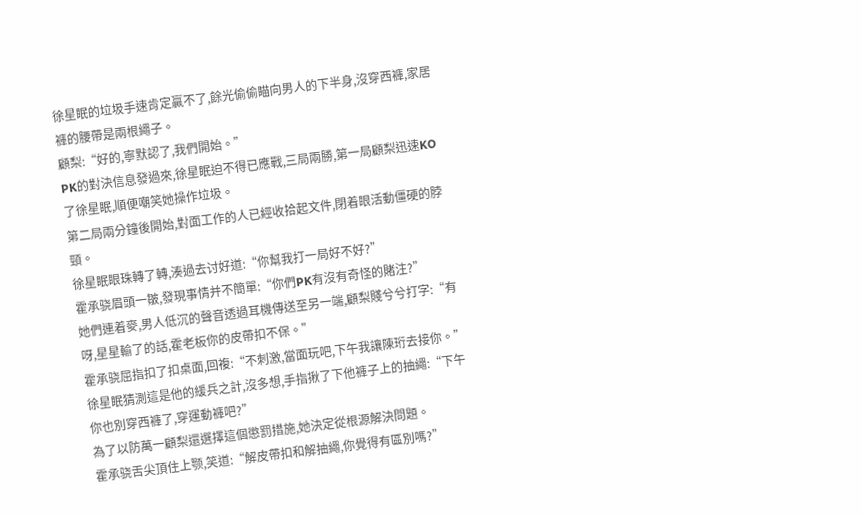徐星眠的垃圾手速肯定贏不了,餘光偷偷瞄向男人的下半身,沒穿西褲,家居褲的腰帶是兩根繩子。
顧梨:“好的,寧默認了,我們開始。”
PK的對決信息發過來,徐星眠迫不得已應戰,三局兩勝,第一局顧梨迅速KO了徐星眠,順便嘲笑她操作垃圾。
第二局兩分鐘後開始,對面工作的人已經收拾起文件,閉着眼活動僵硬的脖頸。
徐星眠眼珠轉了轉,湊過去讨好道:“你幫我打一局好不好?”
霍承骁眉頭一皺,發現事情并不簡單:“你們PK有沒有奇怪的賭注?”
她們連着麥,男人低沉的聲音透過耳機傳送至另一端,顧梨賤兮兮打字:“有呀,星星輸了的話,霍老板你的皮帶扣不保。”
霍承骁屈指扣了扣桌面,回複:“不刺激,當面玩吧,下午我讓陳珩去接你。”
徐星眠猜測這是他的緩兵之計,沒多想,手指揪了下他褲子上的抽繩:“下午你也別穿西褲了,穿運動褲吧?”
為了以防萬一顧梨還選擇這個懲罰措施,她決定從根源解決問題。
霍承骁舌尖頂住上颚,笑道:“解皮帶扣和解抽繩,你覺得有區別嗎?”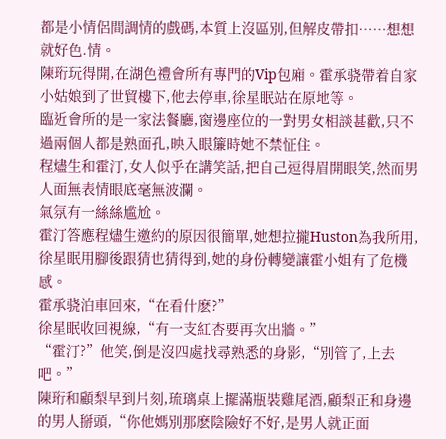都是小情侶間調情的戲碼,本質上沒區別,但解皮帶扣……想想就好色.情。
陳珩玩得開,在湖色禮會所有專門的Vip包廂。霍承骁帶着自家小姑娘到了世貿樓下,他去停車,徐星眠站在原地等。
臨近會所的是一家法餐廳,窗邊座位的一對男女相談甚歡,只不過兩個人都是熟面孔,映入眼簾時她不禁怔住。
程燼生和霍汀,女人似乎在講笑話,把自己逗得眉開眼笑,然而男人面無表情眼底毫無波瀾。
氣氛有一絲絲尴尬。
霍汀答應程燼生邀約的原因很簡單,她想拉攏Huston為我所用,徐星眠用腳後跟猜也猜得到,她的身份轉變讓霍小姐有了危機感。
霍承骁泊車回來,“在看什麽?”
徐星眠收回視線,“有一支紅杏要再次出牆。”
“霍汀?”他笑,倒是沒四處找尋熟悉的身影,“別管了,上去吧。”
陳珩和顧梨早到片刻,琉璃桌上擺滿瓶裝雞尾酒,顧梨正和身邊的男人掰頭,“你他媽別那麽陰險好不好,是男人就正面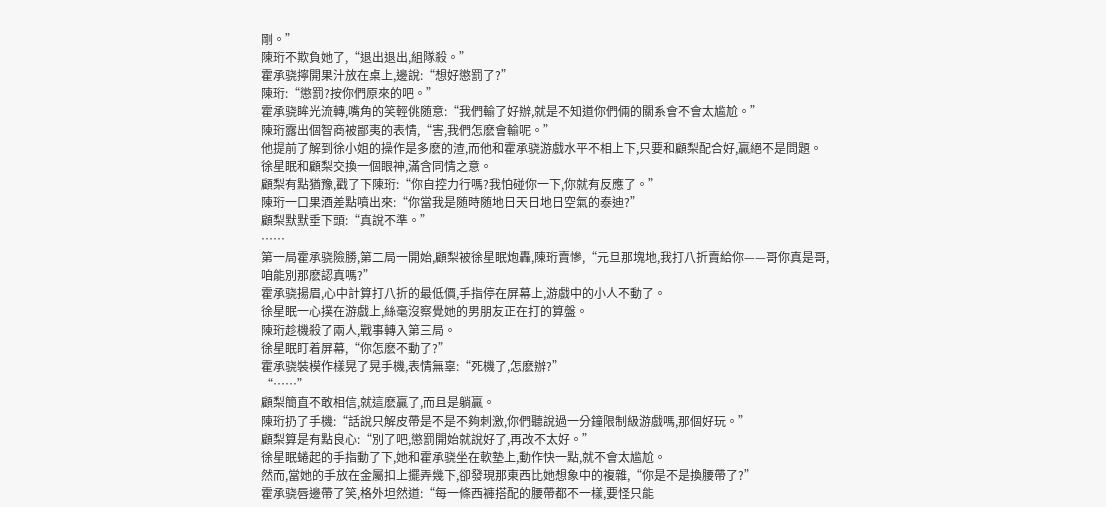剛。”
陳珩不欺負她了,“退出退出,組隊殺。”
霍承骁擰開果汁放在桌上,邊說:“想好懲罰了?”
陳珩:“懲罰?按你們原來的吧。”
霍承骁眸光流轉,嘴角的笑輕佻随意:“我們輸了好辦,就是不知道你們倆的關系會不會太尴尬。”
陳珩露出個智商被鄙夷的表情,“害,我們怎麽會輸呢。”
他提前了解到徐小姐的操作是多麽的渣,而他和霍承骁游戲水平不相上下,只要和顧梨配合好,贏絕不是問題。
徐星眠和顧梨交換一個眼神,滿含同情之意。
顧梨有點猶豫,戳了下陳珩:“你自控力行嗎?我怕碰你一下,你就有反應了。”
陳珩一口果酒差點噴出來:“你當我是随時随地日天日地日空氣的泰迪?”
顧梨默默垂下頭:“真說不準。”
……
第一局霍承骁險勝,第二局一開始,顧梨被徐星眠炮轟,陳珩賣慘,“元旦那塊地,我打八折賣給你——哥你真是哥,咱能別那麽認真嗎?”
霍承骁揚眉,心中計算打八折的最低價,手指停在屏幕上,游戲中的小人不動了。
徐星眠一心撲在游戲上,絲毫沒察覺她的男朋友正在打的算盤。
陳珩趁機殺了兩人,戰事轉入第三局。
徐星眠盯着屏幕,“你怎麽不動了?”
霍承骁裝模作樣晃了晃手機,表情無辜:“死機了,怎麽辦?”
“……”
顧梨簡直不敢相信,就這麽贏了,而且是躺贏。
陳珩扔了手機:“話說只解皮帶是不是不夠刺激,你們聽說過一分鐘限制級游戲嗎,那個好玩。”
顧梨算是有點良心:“別了吧,懲罰開始就說好了,再改不太好。”
徐星眠蜷起的手指動了下,她和霍承骁坐在軟墊上,動作快一點,就不會太尴尬。
然而,當她的手放在金屬扣上擺弄幾下,卻發現那東西比她想象中的複雜,“你是不是換腰帶了?”
霍承骁唇邊帶了笑,格外坦然道:“每一條西褲搭配的腰帶都不一樣,要怪只能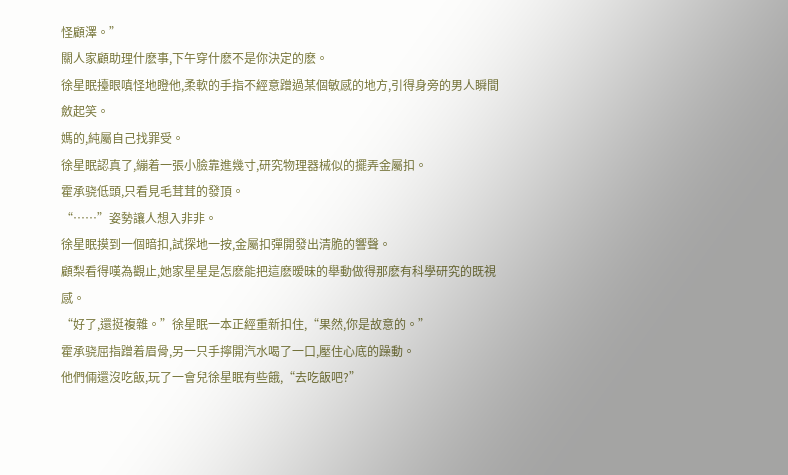怪顧澤。”
關人家顧助理什麽事,下午穿什麽不是你決定的麽。
徐星眠擡眼嗔怪地瞪他,柔軟的手指不經意蹭過某個敏感的地方,引得身旁的男人瞬間斂起笑。
媽的,純屬自己找罪受。
徐星眠認真了,繃着一張小臉靠進幾寸,研究物理器械似的擺弄金屬扣。
霍承骁低頭,只看見毛茸茸的發頂。
“……”姿勢讓人想入非非。
徐星眠摸到一個暗扣,試探地一按,金屬扣彈開發出清脆的響聲。
顧梨看得嘆為觀止,她家星星是怎麽能把這麽暧昧的舉動做得那麽有科學研究的既視感。
“好了,還挺複雜。”徐星眠一本正經重新扣住,“果然,你是故意的。”
霍承骁屈指蹭着眉骨,另一只手擰開汽水喝了一口,壓住心底的躁動。
他們倆還沒吃飯,玩了一會兒徐星眠有些餓,“去吃飯吧?”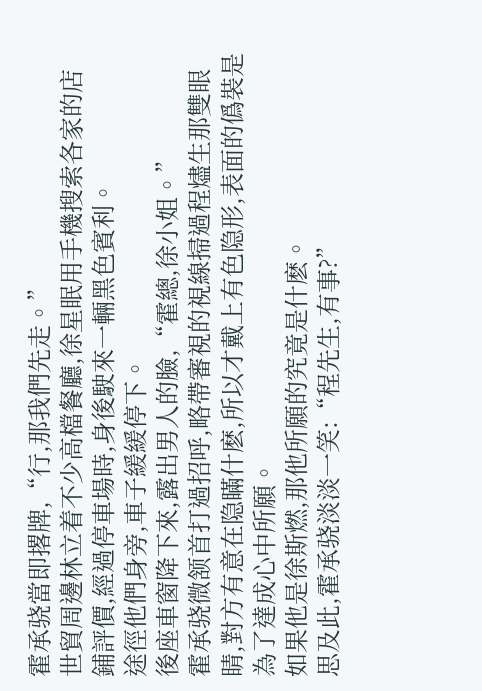霍承骁當即撂牌,“行,那我們先走。”
世貿周邊林立着不少高檔餐廳,徐星眠用手機搜索各家的店鋪評價,經過停車場時,身後駛來一輛黑色賓利。
途徑他們身旁,車子緩緩停下。
後座車窗降下來,露出男人的臉,“霍總,徐小姐。”
霍承骁微颔首打過招呼,略帶審視的視線掃過程燼生那雙眼睛,對方有意在隐瞞什麽,所以才戴上有色隐形,表面的僞裝是為了達成心中所願。
如果他是徐斯燃,那他所願的究竟是什麽。
思及此,霍承骁淡淡一笑:“程先生,有事?”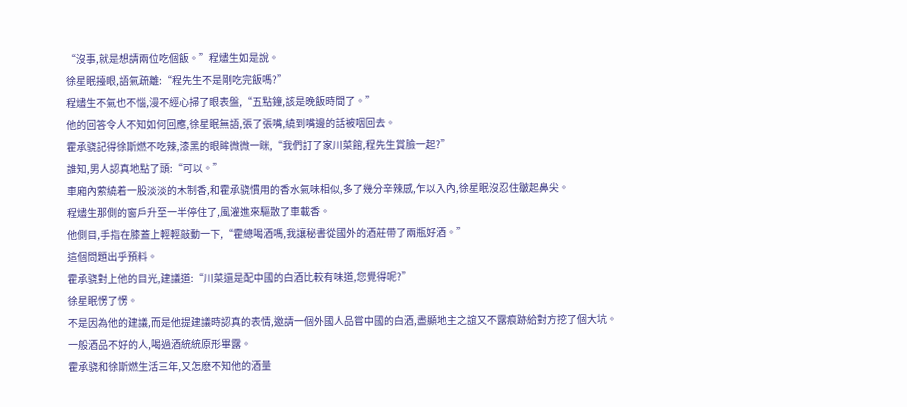“沒事,就是想請兩位吃個飯。”程燼生如是說。
徐星眠擡眼,語氣疏離:“程先生不是剛吃完飯嗎?”
程燼生不氣也不惱,漫不經心掃了眼表盤,“五點鐘,該是晚飯時間了。”
他的回答令人不知如何回應,徐星眠無語,張了張嘴,繞到嘴邊的話被咽回去。
霍承骁記得徐斯燃不吃辣,漆黑的眼眸微微一眯,“我們訂了家川菜館,程先生賞臉一起?”
誰知,男人認真地點了頭:“可以。”
車廂內萦繞着一股淡淡的木制香,和霍承骁慣用的香水氣味相似,多了幾分辛辣感,乍以入內,徐星眠沒忍住皺起鼻尖。
程燼生那側的窗戶升至一半停住了,風灌進來驅散了車載香。
他側目,手指在膝蓋上輕輕敲動一下,“霍總喝酒嗎,我讓秘書從國外的酒莊帶了兩瓶好酒。”
這個問題出乎預料。
霍承骁對上他的目光,建議道:“川菜還是配中國的白酒比較有味道,您覺得呢?”
徐星眠愣了愣。
不是因為他的建議,而是他提建議時認真的表情,邀請一個外國人品嘗中國的白酒,盡顯地主之誼又不露痕跡給對方挖了個大坑。
一般酒品不好的人,喝過酒統統原形畢露。
霍承骁和徐斯燃生活三年,又怎麽不知他的酒量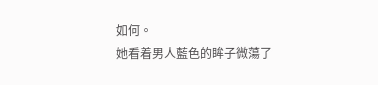如何。
她看着男人藍色的眸子微蕩了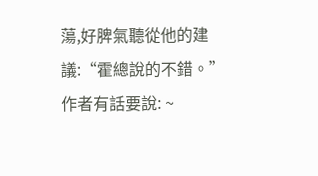蕩,好脾氣聽從他的建議:“霍總說的不錯。”
作者有話要說: ~